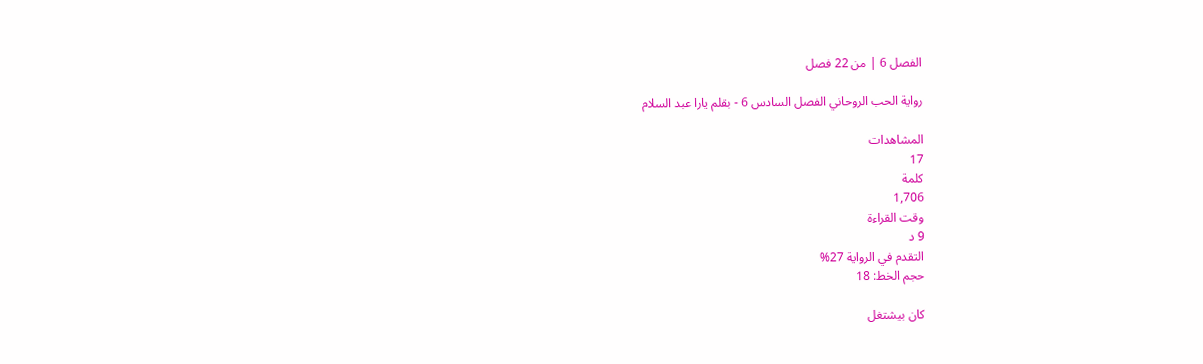الفصل 6 | من 22 فصل

رواية الحب الروحاني الفصل السادس 6 - بقلم يارا عبد السلام

المشاهدات
17
كلمة
1,706
وقت القراءة
9 د
التقدم في الرواية 27%
حجم الخط: 18

كان بيشتغل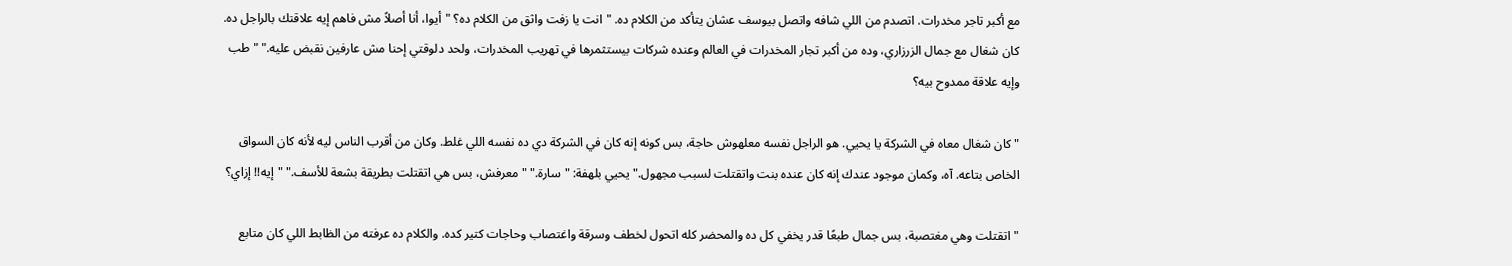مع أكبر تاجر مخدرات. اتصدم من اللي شافه واتصل بيوسف عشان يتأكد من الكلام ده. "انت يا زفت واثق من الكلام ده؟ "أيوا، أنا أصلاً مش فاهم إيه علاقتك بالراجل ده. كان شغال مع جمال الزرزاري، وده من أكبر تجار المخدرات في العالم وعنده شركات بيستثمرها في تهريب المخدرات، ولحد دلوقتي إحنا مش عارفين نقبض عليه." "طب وإيه علاقة ممدوح بيه؟

"كان شغال معاه في الشركة يا يحيي. هو الراجل نفسه معلهوش حاجة، بس كونه إنه كان في الشركة دي ده نفسه اللي غلط. وكان من أقرب الناس ليه لأنه كان السواق الخاص بتاعه. آه، وكمان موجود عندك إنه كان عنده بنت واتقتلت لسبب مجهول." يحيي بلهفة: "سارة." "معرفش، بس هي اتقتلت بطريقة بشعة للأسف." "إيه!! إزاي؟

"اتقتلت وهي مغتصبة، بس جمال طبعًا قدر يخفي كل ده والمحضر كله اتحول لخطف وسرقة واغتصاب وحاجات كتير كده. والكلام ده عرفته من الظابط اللي كان متابع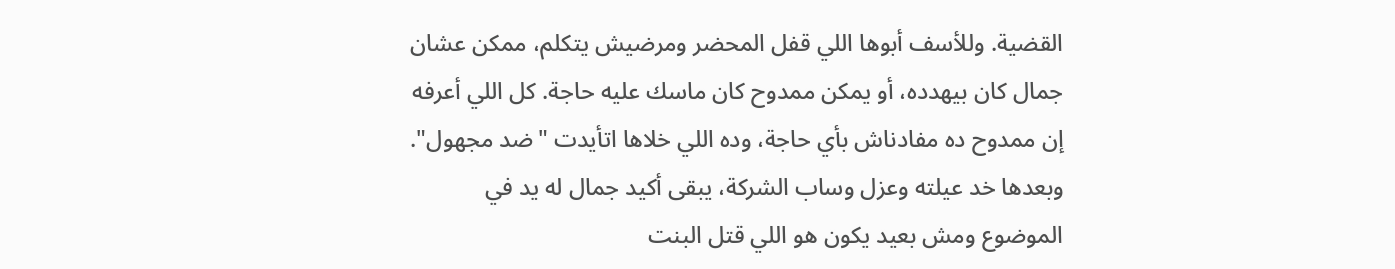القضية. وللأسف أبوها اللي قفل المحضر ومرضيش يتكلم، ممكن عشان جمال كان بيهدده، أو يمكن ممدوح كان ماسك عليه حاجة. كل اللي أعرفه إن ممدوح ده مفادناش بأي حاجة، وده اللي خلاها اتأيدت "ضد مجهول". وبعدها خد عيلته وعزل وساب الشركة، يبقى أكيد جمال له يد في الموضوع ومش بعيد يكون هو اللي قتل البنت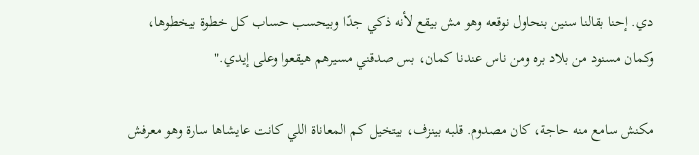دي. إحنا بقالنا سنين بنحاول نوقعه وهو مش بيقع لأنه ذكي جدًا وبيحسب حساب كل خطوة بيخطوها، وكمان مسنود من بلاد بره ومن ناس عندنا كمان، بس صدقني مسيرهم هيقعوا وعلى إيدي."

مكنش سامع منه حاجة، كان مصدوم. قلبه بينزف، بيتخيل كم المعاناة اللي كانت عايشاها سارة وهو معرفش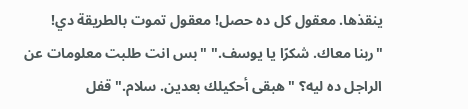ينقذها. معقول كل ده حصل! معقول تموت بالطريقة دي! "ربنا معاك. شكرًا يا يوسف." "بس انت طلبت معلومات عن الراجل ده ليه؟ "هبقى أحكيلك بعدين. سلام." قفل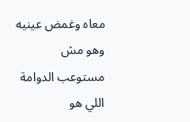معاه وغمض عينيه وهو مش مستوعب الدوامة اللي هو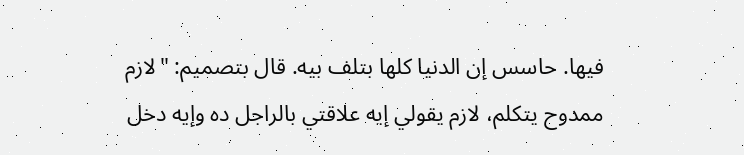فيها. حاسس إن الدنيا كلها بتلف بيه. قال بتصميم: "لازم ممدوح يتكلم، لازم يقولي إيه علاقتي بالراجل ده وإيه دخل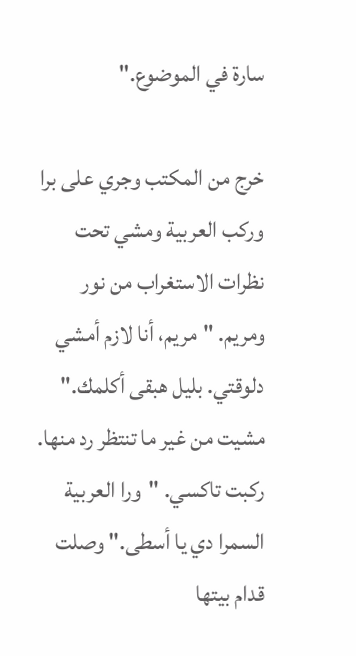سارة في الموضوع."

خرج من المكتب وجري على برا وركب العربية ومشي تحت نظرات الاستغراب من نور ومريم. "مريم، أنا لازم أمشي دلوقتي. بليل هبقى أكلمك." مشيت من غير ما تنتظر رد منها. ركبت تاكسي. "ورا العربية السمرا دي يا أسطى." وصلت قدام بيتها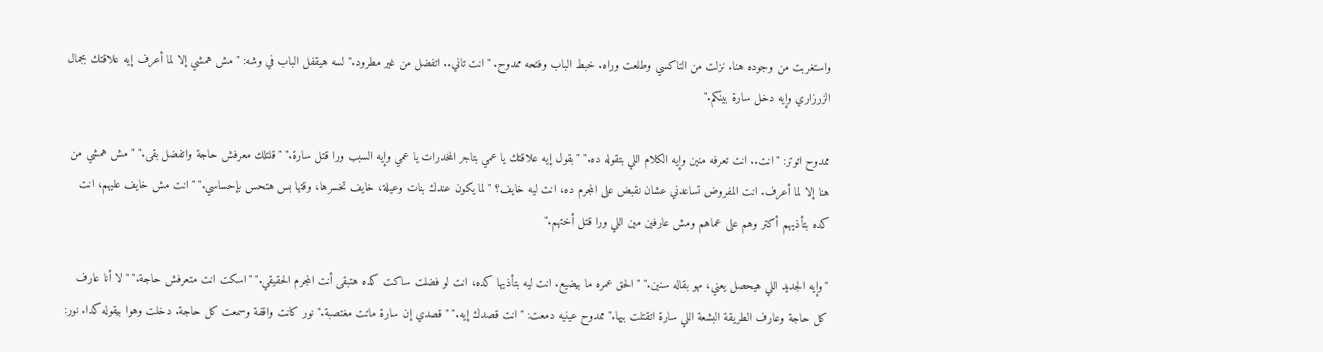واستغربت من وجوده هنا. نزلت من التاكسي وطلعت وراه. خبط الباب وفتحه ممدوح. "انت تاني.. اتفضل من غير مطرود." لسه هيقفل الباب في وشه: "مش همشي إلا لما أعرف إيه علاقتك بجمال الزرزاري وإيه دخل سارة بينكم."

ممدوح اتوتر: "انت.. انت تعرفه منين وإيه الكلام اللي بتقوله ده." "بقول إيه علاقتك يا عمي بتاجر المخدرات يا عمي وإيه السبب ورا قتل سارة." "قلتلك معرفش حاجة واتفضل بقى." "مش همشي من هنا إلا لما أعرف. انت المفروض تساعدني عشان نقبض على المجرم ده، انت ليه خايف؟ "لما يكون عندك بنات وعيلة، خايف تخسرها، وقتها بس هتحس بإحساسي." "انت مش خايف عليهم، انت كده بتأذيهم أكتر وهم على عماهم ومش عارفين مين اللي ورا قتل أختهم."

"وإيه الجديد اللي هيحصل يعني، مهو بقاله سنين." "الحق عمره ما بيضيع. انت ليه بتأذيها كده، انت لو فضلت ساكت كده هتبقى أنت المجرم الحقيقي." "اسكت انت متعرفش حاجة." "لا أنا عارف كل حاجة وعارف الطريقة البشعة اللي سارة اتقتلت بيها." ممدوح عينيه دمعت: "انت قصدك إيه." "قصدي إن سارة ماتت مغتصبة." نور كانت واقفة وسمعت كل حاجة. دخلت وهوا بيقوله كدا. نور: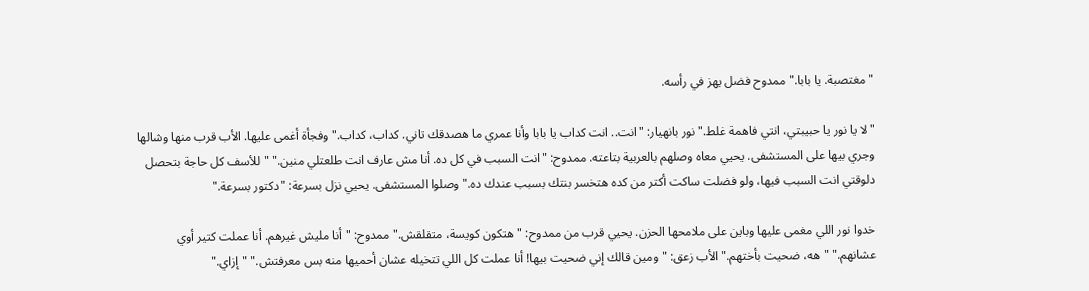"مغتصبة. يا بابا." ممدوح فضل يهز في رأسه.

"لا يا نور يا حبيبتي، انتي فاهمة غلط." نور بانهيار: "انت.. انت كداب يا بابا وأنا عمري ما هصدقك تاني. كداب، كداب." وفجأة أغمى عليها. الأب قرب منها وشالها وجري بيها على المستشفى. يحيي معاه وصلهم بالعربية بتاعته. ممدوح: "انت السبب في كل ده. أنا مش عارف انت طلعتلي منين." "للأسف كل حاجة بتحصل دلوقتي انت السبب فيها، ولو فضلت ساكت أكتر من كده هتخسر بنتك بسبب عندك ده." وصلوا المستشفى. يحيي نزل بسرعة: "دكتور بسرعة."

خدوا نور اللي مغمى عليها وباين على ملامحها الحزن. يحيي قرب من ممدوح: "هتكون كويسة، متقلقش." ممدوح: "أنا مليش غيرهم. أنا عملت كتير أوي عشانهم." "هه، ضحيت بأختهم." الأب زعق: "ومين قالك إني ضحيت بيها! أنا عملت كل اللي تتخيله عشان أحميها منه بس معرفتش." "إزاي."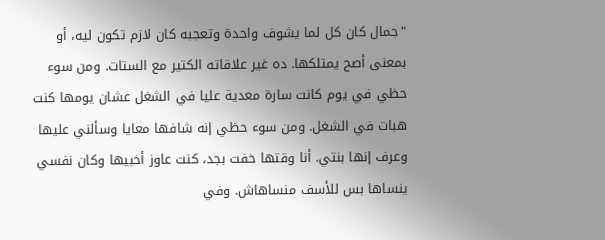"جمال كان كل لما يشوف واحدة وتعجبه كان لازم تكون ليه، أو بمعنى أصح يمتلكها. ده غير علاقاته الكتير مع الستات. ومن سوء حظي في يوم كانت سارة معدية عليا في الشغل عشان يومها كنت هبات في الشغل. ومن سوء حظي إنه شافها معايا وسألني عليها وعرف إنها بنتي. أنا وقتها خفت بجد، كنت عاوز أخبيها وكان نفسي ينساها بس للأسف منساهاش. وفي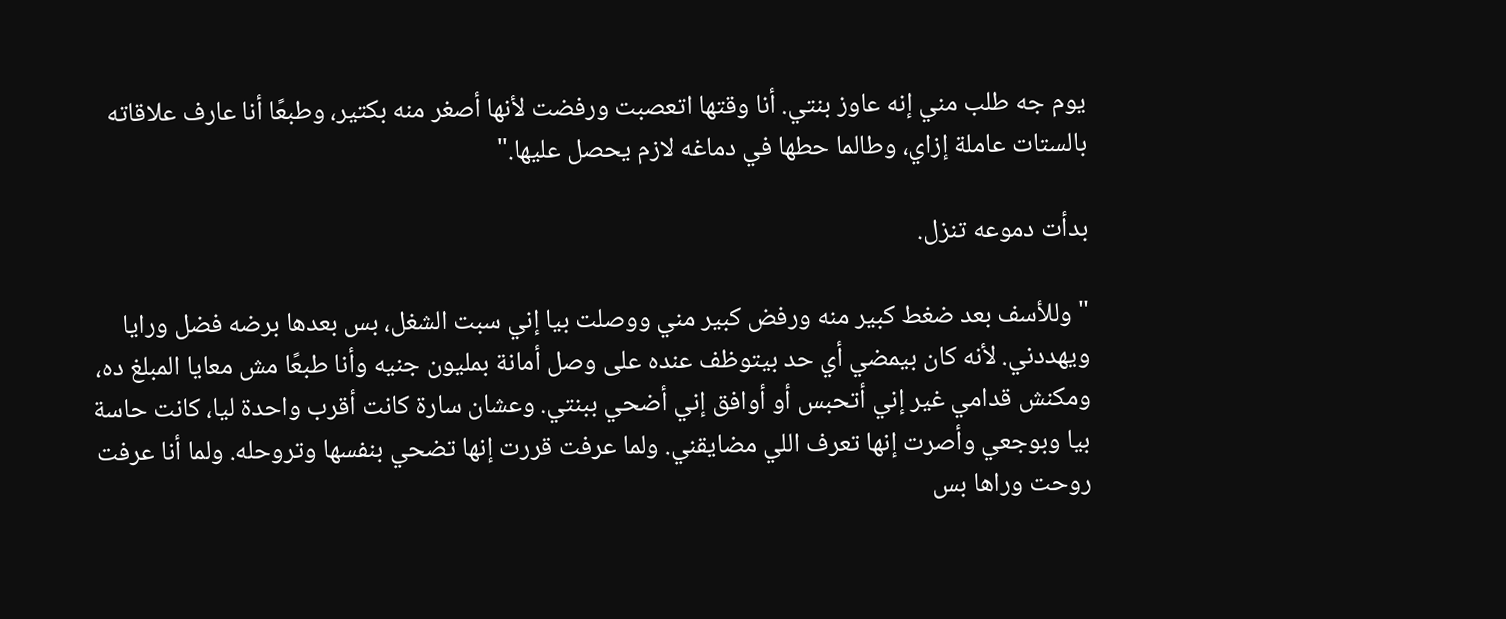يوم جه طلب مني إنه عاوز بنتي. أنا وقتها اتعصبت ورفضت لأنها أصغر منه بكتير، وطبعًا أنا عارف علاقاته بالستات عاملة إزاي، وطالما حطها في دماغه لازم يحصل عليها."

بدأت دموعه تنزل.

"وللأسف بعد ضغط كبير منه ورفض كبير مني ووصلت بيا إني سبت الشغل، بس بعدها برضه فضل ورايا ويهددني. لأنه كان بيمضي أي حد بيتوظف عنده على وصل أمانة بمليون جنيه وأنا طبعًا مش معايا المبلغ ده، ومكنش قدامي غير إني أتحبس أو أوافق إني أضحي ببنتي. وعشان سارة كانت أقرب واحدة ليا، كانت حاسة بيا وبوجعي وأصرت إنها تعرف اللي مضايقني. ولما عرفت قررت إنها تضحي بنفسها وتروحله. ولما أنا عرفت روحت وراها بس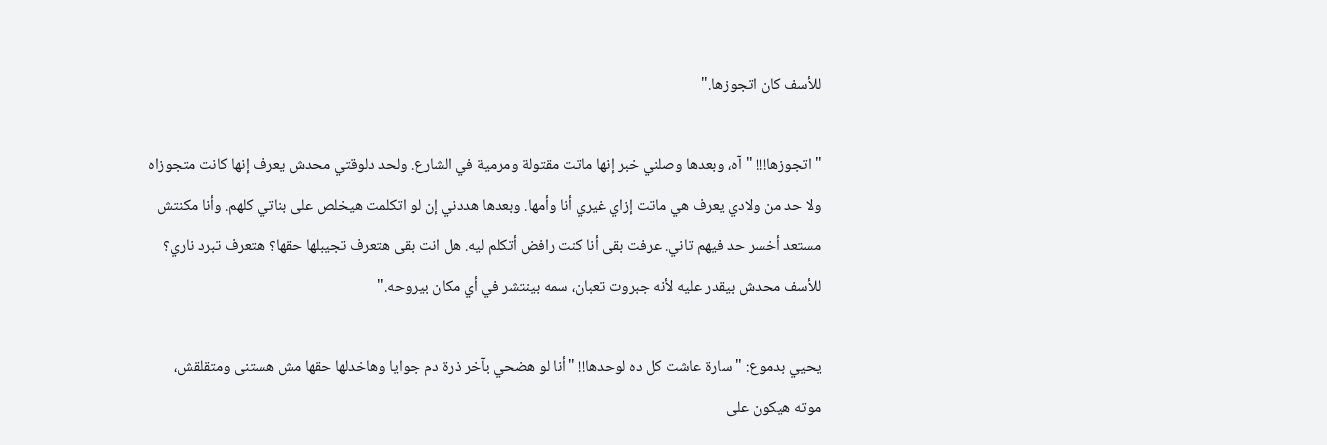للأسف كان اتجوزها."

"اتجوزها!!! "آه، وبعدها وصلني خبر إنها ماتت مقتولة ومرمية في الشارع. ولحد دلوقتي محدش يعرف إنها كانت متجوزاه ولا حد من ولادي يعرف هي ماتت إزاي غيري أنا وأمها. وبعدها هددني إن لو اتكلمت هيخلص على بناتي كلهم. وأنا مكنتش مستعد أخسر حد فيهم تاني. عرفت بقى أنا كنت رافض أتكلم ليه. هل انت بقى هتعرف تجيبلها حقها؟ هتعرف تبرد ناري؟ للأسف محدش بيقدر عليه لأنه جبروت تعبان، سمه بينتشر في أي مكان بيروحه."

يحيي بدموع: "سارة عاشت كل ده لوحدها!! "أنا لو هضحي بآخر ذرة دم جوايا وهاخدلها حقها مش هستنى ومتقلقش، موته هيكون على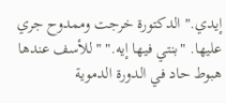إيدي." الدكتورة خرجت وممدوح جري عليها. "بنتي فيها إيه." "للأسف عندها هبوط حاد في الدورة الدموية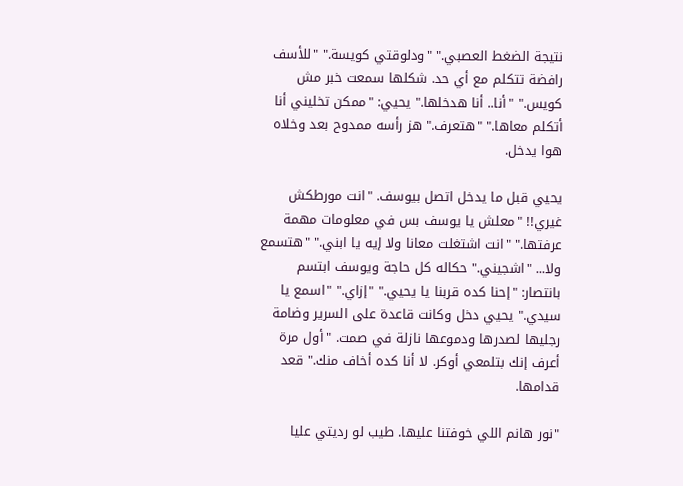نتيجة الضغط العصبي." "ودلوقتي كويسة." "للأسف رافضة تتكلم مع أي حد. شكلها سمعت خبر مش كويس." "أنا.. أنا هدخلها." يحيي: "ممكن تخليني أنا أتكلم معاها." "هتعرف." هز رأسه ممدوح بعد وخلاه هوا يدخل.

يحيي قبل ما يدخل اتصل بيوسف. "انت مورطكش غيري!! "معلش يا يوسف بس في معلومات مهمة عرفتها." "انت اشتغلت معانا ولا إيه يا ابني." "هتسمع ولا... "اشجيني." حكاله كل حاجة ويوسف ابتسم بانتصار: "إحنا كده قربنا يا يحيي." "إزاي." "اسمع يا سيدي." يحيي دخل وكانت قاعدة على السرير وضامة رجليها لصدرها ودموعها نازلة في صمت. "أول مرة أعرف إنك بتلمعي أوكر. لا أنا كده أخاف منك." قعد قدامها.

"نور هانم اللي خوفتنا عليها. طيب لو رديتي عليا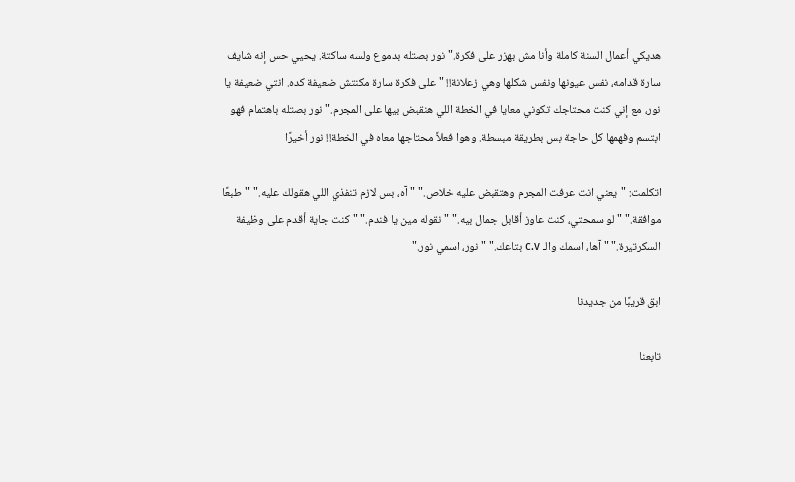هديكي أعمال السنة كاملة وأنا مش بهزر على فكرة." نور بصتله بدموع ولسه ساكتة. يحيي حس إنه شايف سارة قدامه، نفس عيونها ونفس شكلها وهي زعلانة!! "على فكرة سارة مكنتش ضعيفة كده. انتي ضعيفة يا نور، مع إني كنت محتاجك تكوني معايا في الخطة اللي هنقبض بيها على المجرم." نور بصتله باهتمام فهو ابتسم وفهمها كل حاجة بس بطريقة مبسطة. وهوا فعلاً محتاجها معاه في الخطة!! نور أخيرًا

اتكلمت: "يعني انت عرفت المجرم وهتقبض عليه خلاص." "آه، بس لازم تنفذي اللي هقولك عليه." "طبعًا موافقة." "لو سمحتي، كنت عاوز أقابل جمال بيه." "نقوله مين يا فندم." "كنت جاية أقدم على وظيفة السكرتيرة." "آها، اسمك والـ c.v بتاعك." "نور، اسمي نور."

ابق قريبًا من جديدنا

تابعنا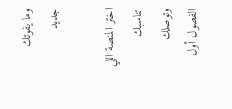وما يفوتك جديد

اختر المنصة اللي تناسبك وتوصلك الفصول أول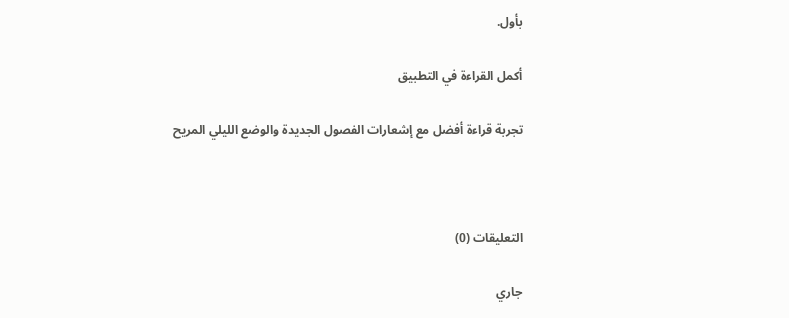بأول.

أكمل القراءة في التطبيق

تجربة قراءة أفضل مع إشعارات الفصول الجديدة والوضع الليلي المريح



التعليقات (0)

جاري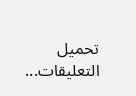تحميل التعليقات...